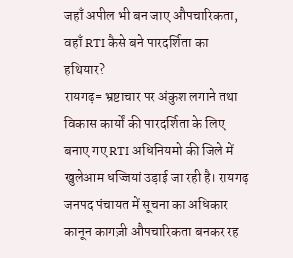जहाँ अपील भी बन जाए औपचारिकता, वहाँ RTI कैसे बने पारदर्शिता का हथियार?
रायगढ़= भ्रष्टाचार पर अंकुश लगाने तथा विकास कार्यों की पारदर्शिता के लिए बनाए गए RTI अधिनियमो की जिले में खुलेआम धज्जियां उड़ाई जा रही है। रायगढ़ जनपद पंचायत में सूचना का अधिकार कानून कागज़ी औपचारिकता बनकर रह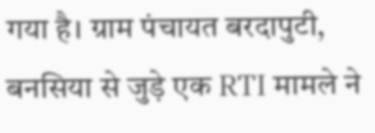गया है। ग्राम पंचायत बरदापुटी, बनसिया से जुड़े एक RTI मामले ने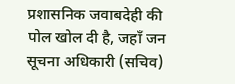प्रशासनिक जवाबदेही की पोल खोल दी है, जहाँ जन सूचना अधिकारी (सचिव)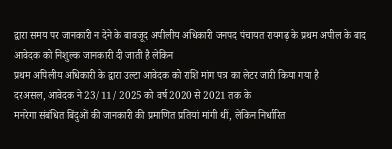द्वारा समय पर जानकारी न देने के बावजूद अपीलीय अधिकारी जनपद पंचायत रायगढ़ के प्रथम अपील के बाद आवेदक को निशुल्क जानकारी दी जाती है लेकिन
प्रथम अपिलीय अधिकारी के द्वारा उल्टा आवेदक को राशि मांग पत्र का लेटर जारी किया गया है
दरअसल, आवेदक ने 23/11/ 2025 को वर्ष 2020 से 2021 तक के
मनरेगा संबंधित बिंदुओं की जानकारी की प्रमाणित प्रतियां मांगी थीं, लेकिन निर्धारित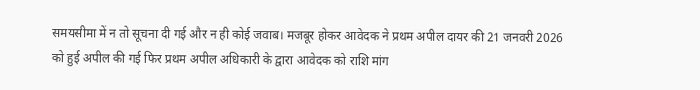समयसीमा में न तो सूचना दी गई और न ही कोई जवाब। मजबूर होकर आवेदक ने प्रथम अपील दायर की 21 जनवरी 2026 को हुई अपील की गई फिर प्रथम अपील अधिकारी के द्वारा आवेदक को राशि मांग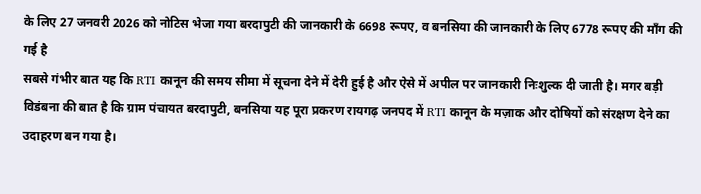के लिए 27 जनवरी 2026 को नोटिस भेजा गया बरदापुटी की जानकारी के 6698 रूपए, व बनसिया की जानकारी के लिए 6778 रूपए की माँग की गई है
सबसे गंभीर बात यह कि RTI कानून की समय सीमा में सूचना देने में देरी हुई है और ऐसे में अपील पर जानकारी निःशुल्क दी जाती है। मगर बड़ी विडंबना की बात है कि ग्राम पंचायत बरदापुटी, बनसिया यह पूरा प्रकरण रायगढ़ जनपद में RTI कानून के मज़ाक और दोषियों को संरक्षण देने का
उदाहरण बन गया है।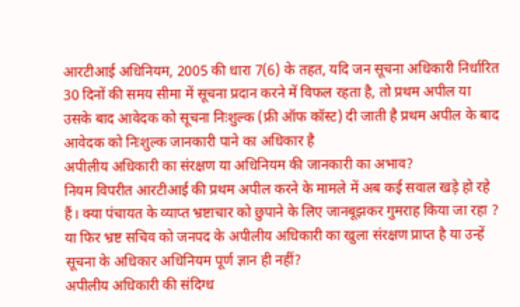आरटीआई अधिनियम, 2005 की धारा 7(6) के तहत, यदि जन सूचना अधिकारी निर्धारित 30 दिनों की समय सीमा में सूचना प्रदान करने में विफल रहता है, तो प्रथम अपील या उसके बाद आवेदक को सूचना निःशुल्क (फ्री ऑफ कॉस्ट) दी जाती है प्रथम अपील के बाद आवेदक को निःशुल्क जानकारी पाने का अधिकार है
अपीलीय अधिकारी का संरक्षण या अधिनियम की जानकारी का अभाव?
नियम विपरीत आरटीआई की प्रथम अपील करने के मामले में अब कई सवाल खड़े हो रहे हैं। क्या पंचायत के व्याप्त भ्रष्टाचार को छुपाने के लिए जानबूझकर गुमराह किया जा रहा ? या फिर भ्रष्ट सचिव को जनपद के अपीलीय अधिकारी का खुला संरक्षण प्राप्त है या उन्हें सूचना के अधिकार अधिनियम पूर्ण ज्ञान ही नहीं?
अपीलीय अधिकारी की संदिग्ध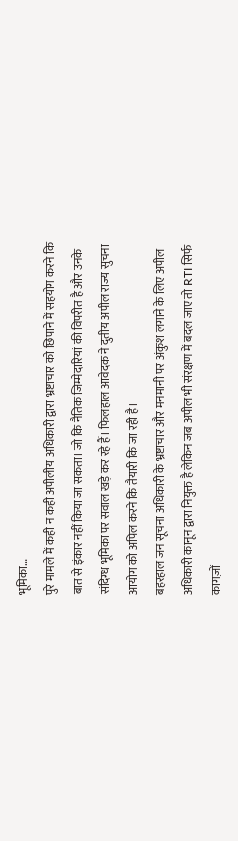भूमिका…
पुरे मामले में कही न कही अपीलीय अधिकारी द्वारा भ्रष्टाचार को छिपाने में सहयोग करने कि बात से इंकार नहीं किया जा सकता। जो कि नैतिक जिम्मेदारियां की विपरीत है और उनके संदिग्ध भूमिका पर सवाल खड़े कर रहे हैं। फिलहाल आवेदक ने दुतीय अपील राज्य सुचना आयोग को अपिल करने कि तैयारी कि जा रही है।
बहरहाल जन सूचना अधिकारी के भ्रष्टाचार और मनमानी पर अंकुश लगाने के लिए अपील अधिकारी कानून द्वारा नियुक्त है लेकिन जब अपील भी संरक्षण में बदल जाए तो RTI सिर्फ कागज़ों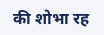की शोभा रह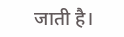जाती है।